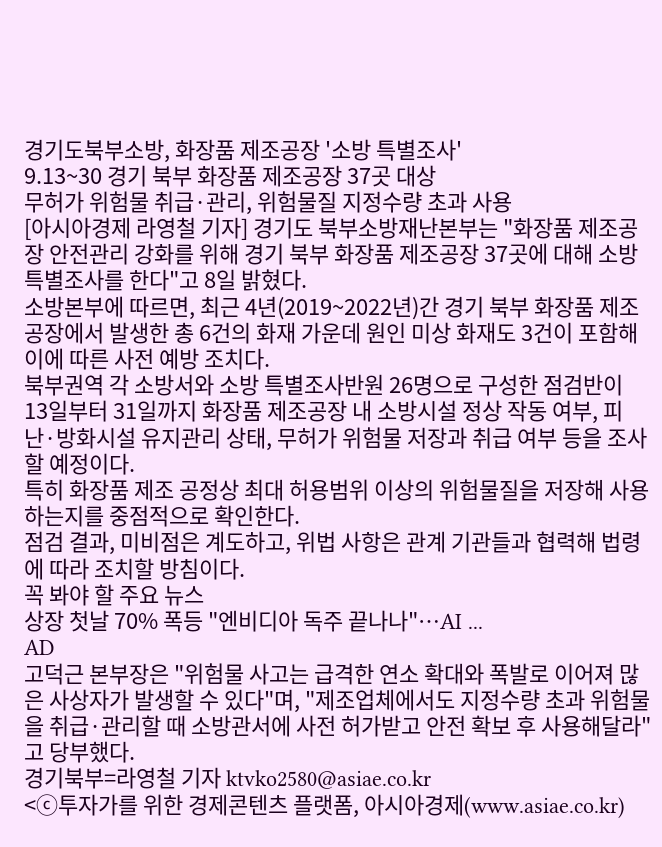경기도북부소방, 화장품 제조공장 '소방 특별조사'
9.13~30 경기 북부 화장품 제조공장 37곳 대상
무허가 위험물 취급·관리, 위험물질 지정수량 초과 사용
[아시아경제 라영철 기자] 경기도 북부소방재난본부는 "화장품 제조공장 안전관리 강화를 위해 경기 북부 화장품 제조공장 37곳에 대해 소방 특별조사를 한다"고 8일 밝혔다.
소방본부에 따르면, 최근 4년(2019~2022년)간 경기 북부 화장품 제조공장에서 발생한 총 6건의 화재 가운데 원인 미상 화재도 3건이 포함해 이에 따른 사전 예방 조치다.
북부권역 각 소방서와 소방 특별조사반원 26명으로 구성한 점검반이 13일부터 31일까지 화장품 제조공장 내 소방시설 정상 작동 여부, 피난·방화시설 유지관리 상태, 무허가 위험물 저장과 취급 여부 등을 조사할 예정이다.
특히 화장품 제조 공정상 최대 허용범위 이상의 위험물질을 저장해 사용하는지를 중점적으로 확인한다.
점검 결과, 미비점은 계도하고, 위법 사항은 관계 기관들과 협력해 법령에 따라 조치할 방침이다.
꼭 봐야 할 주요 뉴스
상장 첫날 70% 폭등 "엔비디아 독주 끝나나"…AI ...
AD
고덕근 본부장은 "위험물 사고는 급격한 연소 확대와 폭발로 이어져 많은 사상자가 발생할 수 있다"며, "제조업체에서도 지정수량 초과 위험물을 취급·관리할 때 소방관서에 사전 허가받고 안전 확보 후 사용해달라"고 당부했다.
경기북부=라영철 기자 ktvko2580@asiae.co.kr
<ⓒ투자가를 위한 경제콘텐츠 플랫폼, 아시아경제(www.asiae.co.kr)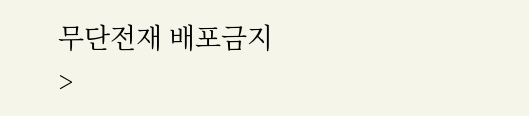무단전재 배포금지>